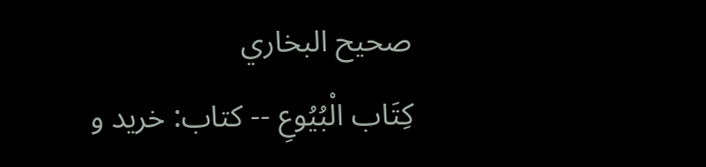صحيح البخاري
كِتَاب الْبُيُوعِ -- کتاب: خرید و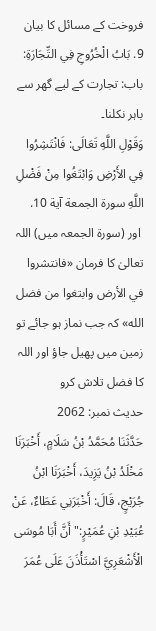فروخت کے مسائل کا بیان
9. بَابُ الْخُرُوجِ فِي التِّجَارَةِ:
باب: تجارت کے لیے گھر سے باہر نکلنا۔
وَقَوْلِ اللَّهِ تَعَالَى: فَانْتَشِرُوا فِي الأَرْضِ وَابْتَغُوا مِنْ فَضْلِ اللَّهِ سورة الجمعة آية 10.
 اور (سورۃ الجمعہ میں) اللہ تعالیٰ کا فرمان «فانتشروا في الأرض وابتغوا من فضل الله» کہ جب نماز ہو جائے تو زمین میں پھیل جاؤ اور اللہ کا فضل تلاش کرو
حدیث نمبر: 2062
حَدَّثَنَا مُحَمَّدُ بْنُ سَلَامٍ، أَخْبَرَنَا مَخْلَدُ بْنُ يَزِيدَ، أَخْبَرَنَا ابْنُ جُرَيْجٍ، قَالَ: أَخْبَرَنِي عَطَاءٌ، عَنْ عُبَيْدِ بْنِ عُمَيْرٍ:" أَنَّ أَبَا مُوسَى الْأَشْعَرِيَّ اسْتَأْذَنَ عَلَى عُمَرَ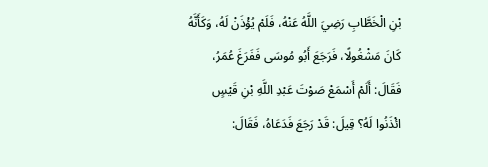بْنِ الْخَطَّابِ رَضِيَ اللَّهُ عَنْهُ، فَلَمْ يُؤْذَنْ لَهُ، وَكَأَنَّهُ كَانَ مَشْغُولًا، فَرَجَعَ أَبُو مُوسَى فَفَرَغَ عُمَرُ، فَقَالَ: أَلَمْ أَسْمَعْ صَوْتَ عَبْدِ اللَّهِ بْنِ قَيْسٍ ائْذَنُوا لَهُ؟ قِيلَ: قَدْ رَجَعَ فَدَعَاهُ، فَقَالَ: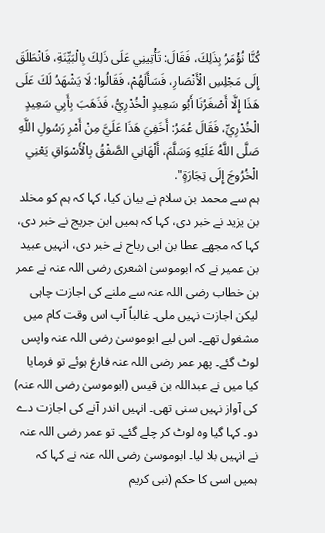كُنَّا نُؤْمَرُ بِذَلِكَ، فَقَالَ: تَأْتِينِي عَلَى ذَلِكَ بِالْبَيِّنَةِ، فَانْطَلَقَ إِلَى مَجْلِسِ الْأَنْصَارِ، فَسَأَلَهُمْ، فَقَالُوا: لَا يَشْهَدُ لَكَ عَلَى هَذَا إِلَّا أَصْغَرُنَا أَبُو سَعِيدٍ الْخُدْرِيُّ، فَذَهَبَ بِأَبِي سَعِيدٍ الْخُدْرِيِّ، فَقَالَ عُمَرُ: أَخَفِيَ هَذَا عَلَيَّ مِنْ أَمْرِ رَسُولِ اللَّهِ صَلَّى اللَّهُ عَلَيْهِ وَسَلَّمَ، أَلْهَانِي الصَّفْقُ بِالْأَسْوَاقِ يَعْنِي الْخُرُوجَ إِلَى تِجَارَةٍ".
ہم سے محمد بن سلام نے بیان کیا، کہا کہ ہم کو مخلد بن یزید نے خبر دی، کہا کہ ہمیں ابن جریج نے خبر دی، کہا کہ مجھے عطا بن ابی رباح نے خبر دی، انہیں عبید بن عمیر نے کہ ابوموسیٰ اشعری رضی اللہ عنہ نے عمر بن خطاب رضی اللہ عنہ سے ملنے کی اجازت چاہی لیکن اجازت نہیں ملی۔ غالباً آپ اس وقت کام میں مشغول تھے۔ اس لیے ابوموسیٰ رضی اللہ عنہ واپس لوٹ گئے۔ پھر عمر رضی اللہ عنہ فارغ ہوئے تو فرمایا کیا میں نے عبداللہ بن قیس (ابوموسیٰ رضی اللہ عنہ) کی آواز نہیں سنی تھی۔ انہیں اندر آنے کی اجازت دے دو۔ کہا گیا وہ لوٹ کر چلے گئے۔ تو عمر رضی اللہ عنہ نے انہیں بلا لیا۔ ابوموسیٰ رضی اللہ عنہ نے کہا کہ ہمیں اسی کا حکم (نبی کریم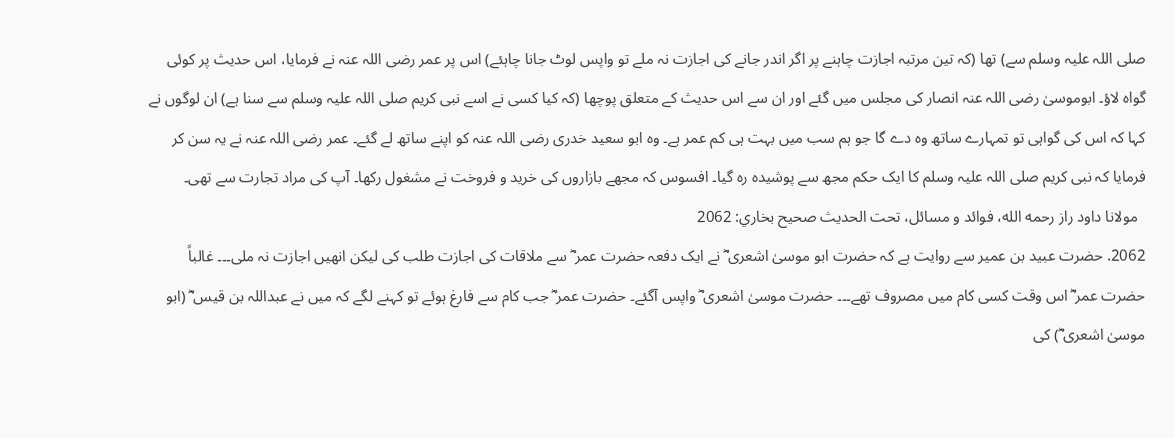صلی اللہ علیہ وسلم سے) تھا (کہ تین مرتبہ اجازت چاہنے پر اگر اندر جانے کی اجازت نہ ملے تو واپس لوٹ جانا چاہئے) اس پر عمر رضی اللہ عنہ نے فرمایا، اس حدیث پر کوئی گواہ لاؤ۔ ابوموسیٰ رضی اللہ عنہ انصار کی مجلس میں گئے اور ان سے اس حدیث کے متعلق پوچھا (کہ کیا کسی نے اسے نبی کریم صلی اللہ علیہ وسلم سے سنا ہے) ان لوگوں نے کہا کہ اس کی گواہی تو تمہارے ساتھ وہ دے گا جو ہم سب میں بہت ہی کم عمر ہے۔ وہ ابو سعید خدری رضی اللہ عنہ کو اپنے ساتھ لے گئے۔ عمر رضی اللہ عنہ نے یہ سن کر فرمایا کہ نبی کریم صلی اللہ علیہ وسلم کا ایک حکم مجھ سے پوشیدہ رہ گیا۔ افسوس کہ مجھے بازاروں کی خرید و فروخت نے مشغول رکھا۔ آپ کی مراد تجارت سے تھی۔
  مولانا داود راز رحمه الله، فوائد و مسائل، تحت الحديث صحيح بخاري: 2062
2062. حضرت عبید بن عمیر سے روایت ہے کہ حضرت ابو موسیٰ اشعری ؓ نے ایک دفعہ حضرت عمر ؓ سے ملاقات کی اجازت طلب کی لیکن انھیں اجازت نہ ملی۔۔۔ غالباً حضرت عمر ؓ اس وقت کسی کام میں مصروف تھے۔۔۔ حضرت موسیٰ اشعری ؓ واپس آگئے۔ حضرت عمر ؓ جب کام سے فارغ ہوئے تو کہنے لگے کہ میں نے عبداللہ بن قیس ؓ (ابو موسیٰ اشعری ؓ) کی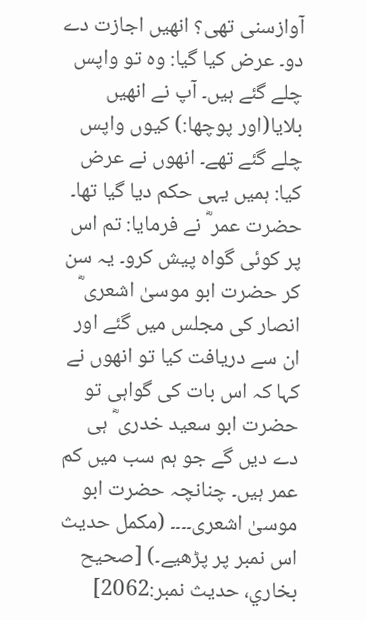آوازسنی تھی؟ انھیں اجازت دے دو۔ عرض کیا گیا: وہ تو واپس چلے گئے ہیں۔ آپ نے انھیں بلایا(اور پوچھا:) کیوں واپس چلے گئے تھے۔ انھوں نے عرض کیا: ہمیں یہی حکم دیا گیا تھا۔ حضرت عمر ؓ نے فرمایا: تم اس پر کوئی گواہ پیش کرو۔ یہ سن کر حضرت ابو موسیٰ اشعری ؓ انصار کی مجلس میں گئے اور ان سے دریافت کیا تو انھوں نے کہا کہ اس بات کی گواہی تو حضرت ابو سعید خدری ؓ ہی دے دیں گے جو ہم سب میں کم عمر ہیں۔ چنانچہ حضرت ابو موسیٰ اشعری۔۔۔۔ (مکمل حدیث اس نمبر پر پڑھیے۔) [صحيح بخاري، حديث نمبر:2062]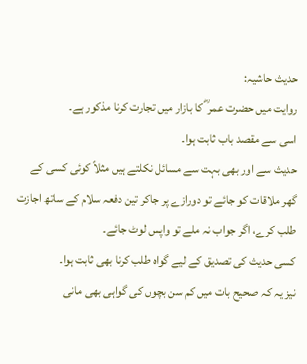حدیث حاشیہ:
روایت میں حضرت عمر ؓ کا بازار میں تجارت کرنا مذکور ہے۔
اسی سے مقصد باب ثابت ہوا۔
حدیث سے اور بھی بہت سے مسائل نکلتے ہیں مثلاً کوئی کسی کے گھر ملاقات کو جائے تو دورازے پر جاکر تین دفعہ سلام کے ساتھ اجازت طلب کرے، اگر جواب نہ ملے تو واپس لوٹ جائے۔
کسی حدیث کی تصدیق کے لیے گواہ طلب کرنا بھی ثابت ہوا۔
نیز یہ کہ صحیح بات میں کم سن بچوں کی گواہی بھی مانی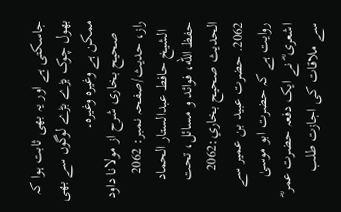جاسکتی ہے اور یہ بھی ثابت ہوا کہ بھول چوک بڑے بڑے لوگوں سے بھی ممکن ہے وغیرہ وغیرہ۔
   صحیح بخاری شرح از مولانا داود راز، حدیث/صفحہ نمبر: 2062
  الشيخ حافط عبدالستار الحماد حفظ الله، فوائد و مسائل، تحت الحديث صحيح بخاري:2062
2062. حضرت عبید بن عمیر سے روایت ہے کہ حضرت ابو موسیٰ اشعری ؓ نے ایک دفعہ حضرت عمر ؓ سے ملاقات کی اجازت طلب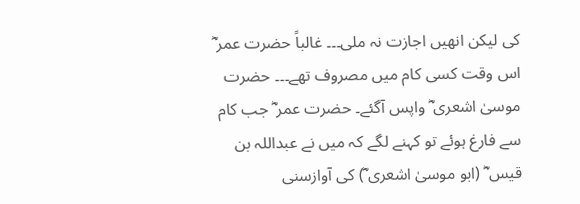کی لیکن انھیں اجازت نہ ملی۔۔۔ غالباً حضرت عمر ؓ اس وقت کسی کام میں مصروف تھے۔۔۔ حضرت موسیٰ اشعری ؓ واپس آگئے۔ حضرت عمر ؓ جب کام سے فارغ ہوئے تو کہنے لگے کہ میں نے عبداللہ بن قیس ؓ (ابو موسیٰ اشعری ؓ) کی آوازسنی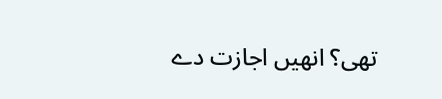تھی؟ انھیں اجازت دے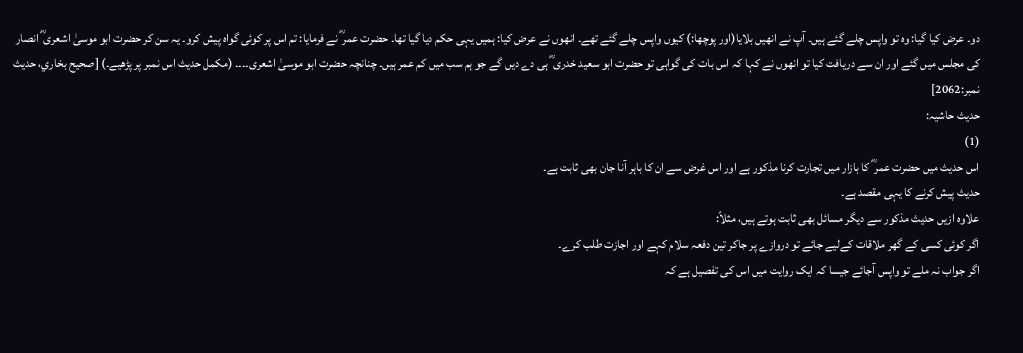دو۔ عرض کیا گیا: وہ تو واپس چلے گئے ہیں۔ آپ نے انھیں بلایا(اور پوچھا:) کیوں واپس چلے گئے تھے۔ انھوں نے عرض کیا: ہمیں یہی حکم دیا گیا تھا۔ حضرت عمر ؓ نے فرمایا: تم اس پر کوئی گواہ پیش کرو۔ یہ سن کر حضرت ابو موسیٰ اشعری ؓ انصار کی مجلس میں گئے اور ان سے دریافت کیا تو انھوں نے کہا کہ اس بات کی گواہی تو حضرت ابو سعید خدری ؓ ہی دے دیں گے جو ہم سب میں کم عمر ہیں۔ چنانچہ حضرت ابو موسیٰ اشعری۔۔۔۔ (مکمل حدیث اس نمبر پر پڑھیے۔) [صحيح بخاري، حديث نمبر:2062]
حدیث حاشیہ:
(1)
اس حدیث میں حضرت عمر ؓ کا بازار میں تجارت کرنا مذکور ہے اور اس غرض سے ان کا باہر آنا جان بھی ثابت ہے۔
حدیث پیش کرنے کا یہی مقصد ہے۔
علاوہ ازیں حدیث مذکور سے دیگر مسائل بھی ثابت ہوتے ہیں، مثلاً:
اگر کوئی کسی کے گھر ملاقات کےلیے جائے تو دروازے پر جاکر تین دفعہ سلام کہے اور اجازت طلب کرے۔
اگر جواب نہ ملے تو واپس آجائے جیسا کہ ایک روایت میں اس کی تفصیل ہے کہ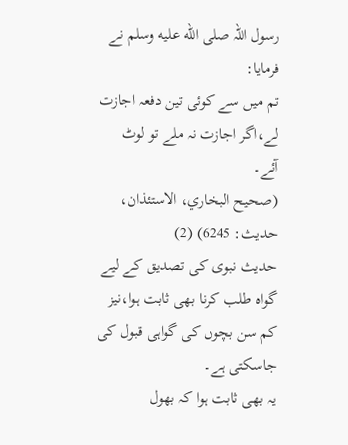رسول اللہ صلى الله عليه وسلم نے فرمایا:
تم میں سے کوئی تین دفعہ اجازت لے،اگر اجازت نہ ملے تو لوٹ آئے۔
(صحیح البخاري، الاستئذان، حدیث: 6245) (2)
حدیث نبوی کی تصدیق کے لیے گواہ طلب کرنا بھی ثابت ہوا،نیز کم سن بچوں کی گواہی قبول کی جاسکتی ہے۔
یہ بھی ثابت ہوا کہ بھول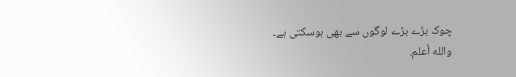چوک بڑے بڑے لوگوں سے بھی ہوسکتی ہے۔
والله أعلم.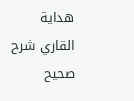هداية القاري شرح صحيح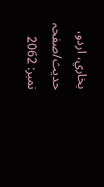بخاري، اردو، حدیث/صفحہ نمبر: 2062